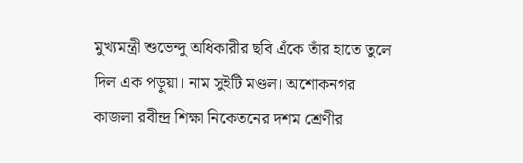মুখ্যমন্ত্রী শুভেন্দু অধিকারীর ছবি এঁকে তাঁর হাতে তুলে দিল এক পড়ুয়া। নাম সুইটি মণ্ডল। অশোকনগর কাজলা রবীন্দ্র শিক্ষা নিকেতনের দশম শ্রেণীর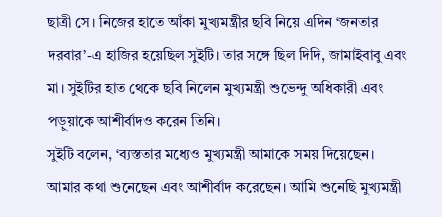ছাত্রী সে। নিজের হাতে আঁকা মুখ্যমন্ত্রীর ছবি নিয়ে এদিন ‘জনতার দরবার’-এ হাজির হয়েছিল সুইটি। তার সঙ্গে ছিল দিদি, জামাইবাবু এবং মা। সুইটির হাত থেকে ছবি নিলেন মুখ্যমন্ত্রী শুভেন্দু অধিকারী এবং পড়ুয়াকে আশীর্বাদও করেন তিনি।
সুইটি বলেন, ‘ব্যস্ততার মধ্যেও মুখ্যমন্ত্রী আমাকে সময় দিয়েছেন। আমার কথা শুনেছেন এবং আশীর্বাদ করেছেন। আমি শুনেছি মুখ্যমন্ত্রী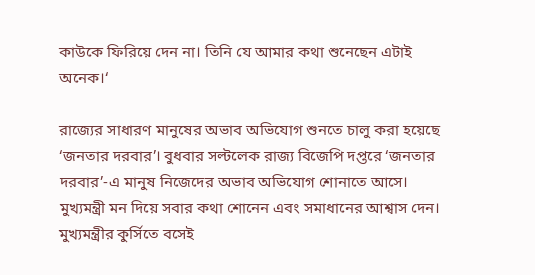কাউকে ফিরিয়ে দেন না। তিনি যে আমার কথা শুনেছেন এটাই অনেক।‘

রাজ্যের সাধারণ মানুষের অভাব অভিযোগ শুনতে চালু করা হয়েছে ‘জনতার দরবার’। বুধবার সল্টলেক রাজ্য বিজেপি দপ্তরে ‘জনতার দরবার’-এ মানুষ নিজেদের অভাব অভিযোগ শোনাতে আসে। মুখ্যমন্ত্রী মন দিয়ে সবার কথা শোনেন এবং সমাধানের আশ্বাস দেন।
মুখ্যমন্ত্রীর কুর্সিতে বসেই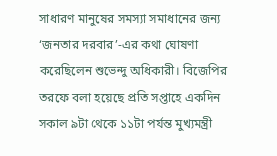সাধারণ মানুষের সমস্যা সমাধানের জন্য ‘জনতার দরবার’-এর কথা ঘোষণা করেছিলেন শুভেন্দু অধিকারী। বিজেপির তরফে বলা হয়েছে প্রতি সপ্তাহে একদিন সকাল ৯টা থেকে ১১টা পর্যন্ত মুখ্যমন্ত্রী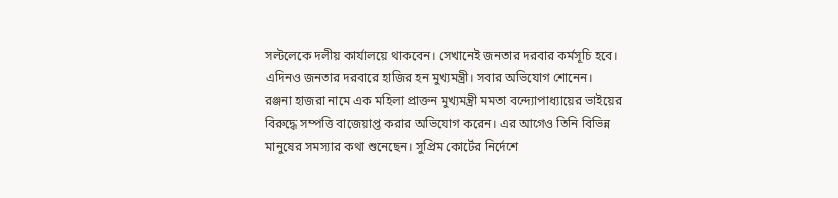সল্টলেকে দলীয় কার্যালয়ে থাকবেন। সেখানেই জনতার দরবার কর্মসূচি হবে। এদিনও জনতার দরবারে হাজির হন মুখ্যমন্ত্রী। সবার অভিযোগ শোনেন।
রঞ্জনা হাজরা নামে এক মহিলা প্রাক্তন মুখ্যমন্ত্রী মমতা বন্দ্যোপাধ্যায়ের ভাইয়ের বিরুদ্ধে সম্পত্তি বাজেয়াপ্ত করার অভিযোগ করেন। এর আগেও তিনি বিভিন্ন মানুষের সমস্যার কথা শুনেছেন। সুপ্রিম কোর্টের নির্দেশে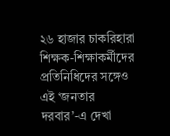২৬ হাজার চাকরিহারা শিক্ষক-শিক্ষাকর্মীদের প্রতিনিধিদের সঙ্গেও এই ‘জনতার দরবার’-এ দেখা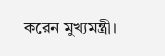করেন মুখ্যমন্ত্রী।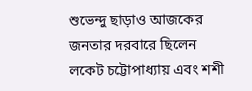শুভেন্দু ছাড়াও আজকের জনতার দরবারে ছিলেন লকেট চট্টোপাধ্যায় এবং শশী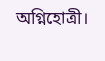অগ্নিহোত্রী।